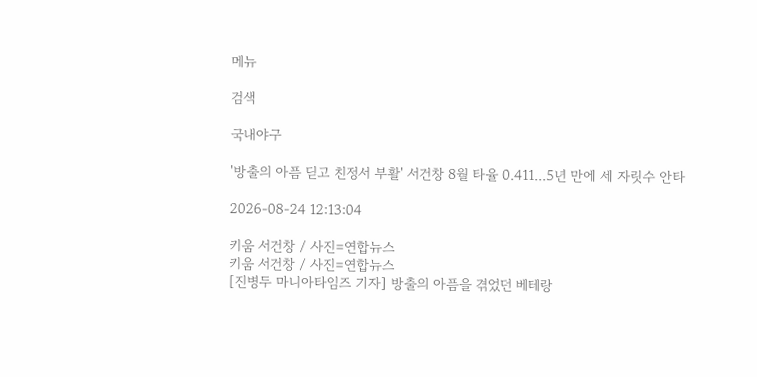메뉴

검색

국내야구

'방출의 아픔 딛고 친정서 부활' 서건창 8월 타율 0.411...5년 만에 세 자릿수 안타

2026-08-24 12:13:04

키움 서건창 / 사진=연합뉴스
키움 서건창 / 사진=연합뉴스
[진병두 마니아타임즈 기자] 방출의 아픔을 겪었던 베테랑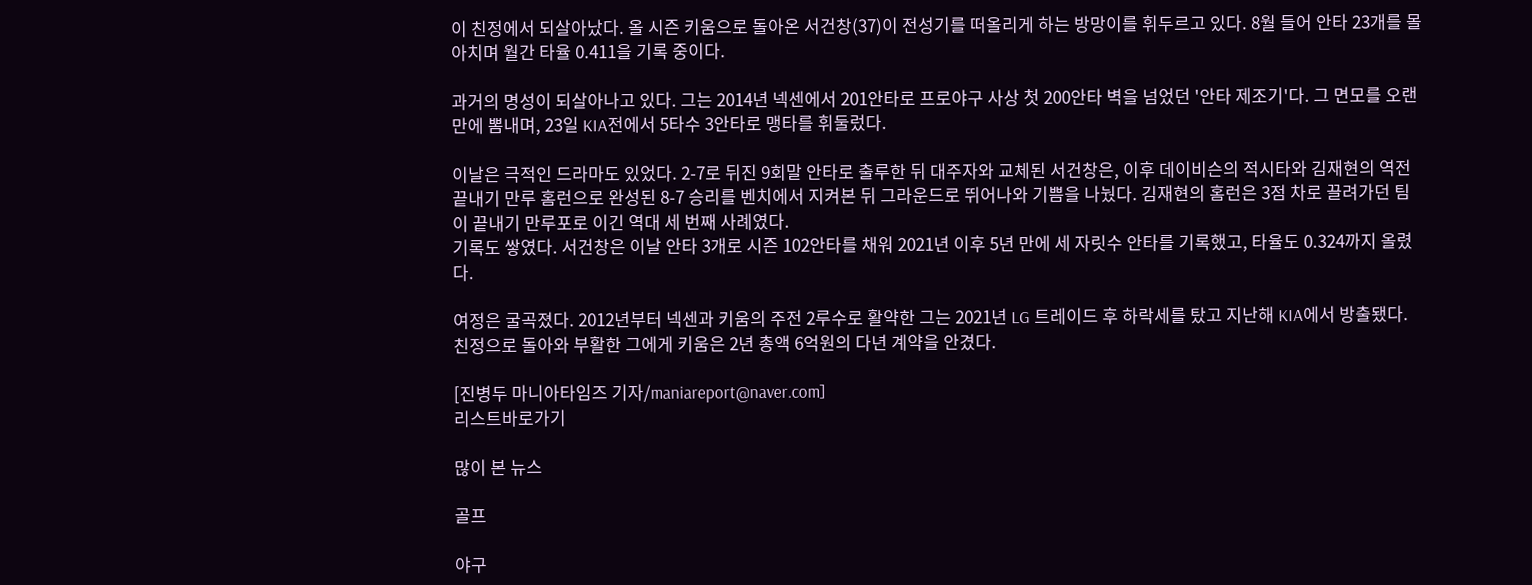이 친정에서 되살아났다. 올 시즌 키움으로 돌아온 서건창(37)이 전성기를 떠올리게 하는 방망이를 휘두르고 있다. 8월 들어 안타 23개를 몰아치며 월간 타율 0.411을 기록 중이다.

과거의 명성이 되살아나고 있다. 그는 2014년 넥센에서 201안타로 프로야구 사상 첫 200안타 벽을 넘었던 '안타 제조기'다. 그 면모를 오랜만에 뽐내며, 23일 KIA전에서 5타수 3안타로 맹타를 휘둘렀다.

이날은 극적인 드라마도 있었다. 2-7로 뒤진 9회말 안타로 출루한 뒤 대주자와 교체된 서건창은, 이후 데이비슨의 적시타와 김재현의 역전 끝내기 만루 홈런으로 완성된 8-7 승리를 벤치에서 지켜본 뒤 그라운드로 뛰어나와 기쁨을 나눴다. 김재현의 홈런은 3점 차로 끌려가던 팀이 끝내기 만루포로 이긴 역대 세 번째 사례였다.
기록도 쌓였다. 서건창은 이날 안타 3개로 시즌 102안타를 채워 2021년 이후 5년 만에 세 자릿수 안타를 기록했고, 타율도 0.324까지 올렸다.

여정은 굴곡졌다. 2012년부터 넥센과 키움의 주전 2루수로 활약한 그는 2021년 LG 트레이드 후 하락세를 탔고 지난해 KIA에서 방출됐다. 친정으로 돌아와 부활한 그에게 키움은 2년 총액 6억원의 다년 계약을 안겼다.

[진병두 마니아타임즈 기자/maniareport@naver.com]
리스트바로가기

많이 본 뉴스

골프

야구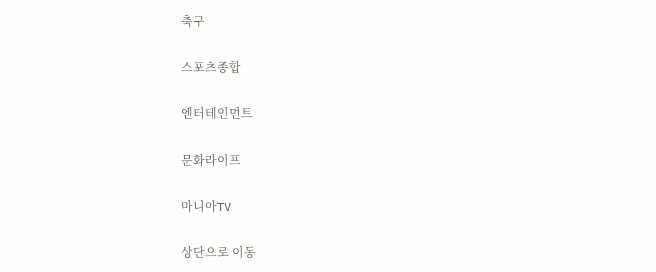축구

스포츠종합

엔터테인먼트

문화라이프

마니아TV

상단으로 이동